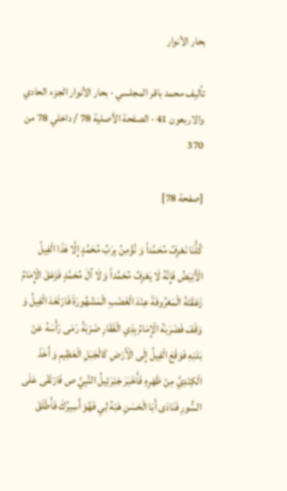بحار الأنوار

تأليف محمد باقر المجلسي · بحار الأنوار الجزء الحادي والاربعون 41 · الصفحة الأصلية 78 / داخلي 78 من 370

[صفحة 78]

كُلُّنَا نَعْرِفُ مُحَمَّداً وَ نُؤْمِنُ بِرَبِّ مُحَمَّدٍ إِلَّا هَذَا الْفِيلُ الْأَبْيَضُ فَإِنَّهُ لَا يَعْرِفُ مُحَمَّداً وَ لَا آلَ مُحَمَّدٍ فَزَعَقَ الْإِمَامُ زَعَقَتَهُ الْمَعْرُوفَةَ عِنْدَ الْغَضَبِ الْمَشْهُورَةَ فَارْتَعَدَ الْفِيلُ وَ وَقَفَ فَضَرَبَهُ الْإِمَامُ بِذِي الْفَقَارِ ضَرْبَةً رَمَى رَأْسَهُ عَنْ بَدَنِهِ فَوَقَعَ الْفِيلُ إِلَى الْأَرْضِ كَالْجَبَلِ الْعَظِيمِ وَ أَخَذَ الْكِنْدِيَّ مِنْ ظَهْرِهِ فَأَخْبَرَ جَبْرَئِيلُ النَّبِيَّ ص فَارْتَقَى عَلَى السُّورِ فَنَادَى أَبَا الْحَسَنِ هَبْهُ لِي فَهُوَ أَسِيرُكَ فَأَطْلَقَ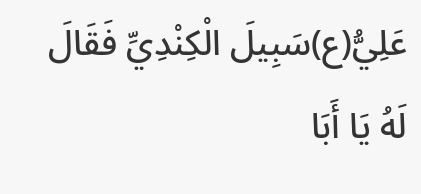عَلِيُّ(ع)سَبِيلَ الْكِنْدِيِّ فَقَالَ لَهُ يَا أَبَا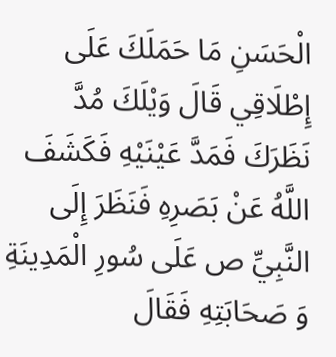الْحَسَنِ مَا حَمَلَكَ عَلَى إِطْلَاقِي قَالَ وَيْلَكَ مُدَّ نَظَرَكَ فَمَدَّ عَيْنَيْهِ فَكَشَفَ اللَّهُ عَنْ بَصَرِهِ فَنَظَرَ إِلَى النَّبِيِّ ص عَلَى سُورِ الْمَدِينَةِ وَ صَحَابَتِهِ فَقَالَ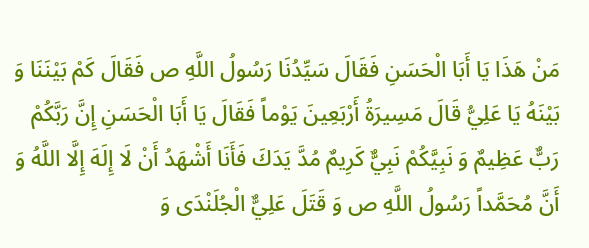مَنْ هَذَا يَا أَبَا الْحَسَنِ فَقَالَ سَيِّدُنَا رَسُولُ اللَّهِ ص فَقَالَ كَمْ بَيْنَنَا وَ بَيْنَهُ يَا عَلِيُّ قَالَ مَسِيرَةُ أَرْبَعِينَ يَوْماً فَقَالَ يَا أَبَا الْحَسَنِ إِنَّ رَبَّكُمْ رَبٌّ عَظِيمٌ وَ نَبِيَّكُمْ نَبِيٌّ كَرِيمٌ مُدَّ يَدَكَ فَأَنَا أَشْهَدُ أَنْ لَا إِلَهَ إِلَّا اللَّهُ وَ أَنَّ مُحَمَّداً رَسُولُ اللَّهِ ص وَ قَتَلَ عَلِيٌّ الْجُلَنْدَى وَ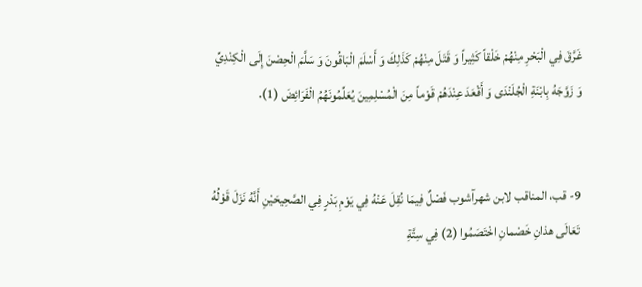غَرَّقَ فِي الْبَحْرِ مِنْهُمْ خَلْقاً كَثِيراً وَ قَتَلَ مِنْهُمْ كَذَلِكَ وَ أَسْلَمَ الْبَاقُونَ وَ سَلَّمَ الْحِصْنَ إِلَى الْكِنْدِيِّ وَ زَوَّجَهُ بِابْنَةِ الْجُلَنْدَى وَ أَقْعَدَ عِنْدَهُمْ قَوْماً مِنَ الْمُسْلِمِينَ يُعَلِّمُونَهُمُ الْفَرَائِضَ (1).


9- قب، المناقب لابن شهرآشوب فَصْلٌ فِيمَا نُقِلَ عَنْهُ فِي يَوْمِ بَدْرٍ فِي الصَّحِيحَيْنِ أَنَّهُ نَزَلَ قَوْلُهُ تَعَالَى هذانِ خَصْمانِ اخْتَصَمُوا (2) فِي سِتَّةِ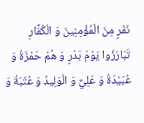نَفَرٍ مِنَ الْمُؤْمِنِينَ وَ الْكُفَّارِ تَبَارَزُوا يَوْمَ بَدْرٍ وَ هُمْ حَمْزَةُ وَ عُبَيْدَةُ وَ عَلِيٌّ وَ الْوَلِيدُ وَ عُتْبَةُ وَ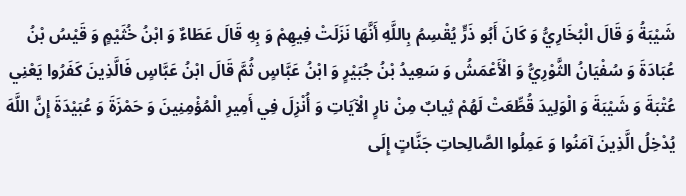شَيْبَةُ وَ قَالَ الْبُخَارِيُّ وَ كَانَ أَبُو ذَرٍّ يُقْسِمُ بِاللَّهِ أَنَّهَا نَزَلَتْ فِيهِمْ وَ بِهِ قَالَ عَطَاءٌ وَ ابْنُ خُثَيْمٍ وَ قَيْسُ بْنُ عُبَادَةَ وَ سُفْيَانُ الثَّوْرِيُّ وَ الْأَعْمَشُ وَ سَعِيدُ بْنُ جُبَيْرٍ وَ ابْنُ عَبَّاسٍ ثُمَّ قَالَ ابْنُ عَبَّاسٍ فَالَّذِينَ كَفَرُوا يَعْنِي عُتْبَةَ وَ شَيْبَةَ وَ الْوَلِيدَ قُطِّعَتْ لَهُمْ ثِيابٌ مِنْ نارٍ الْآيَاتِ وَ أُنْزِلَ فِي أَمِيرِ الْمُؤْمِنِينَ وَ حَمْزَةَ وَ عُبَيْدَةَ إِنَّ اللَّهَ يُدْخِلُ الَّذِينَ آمَنُوا وَ عَمِلُوا الصَّالِحاتِ جَنَّاتٍ إِلَى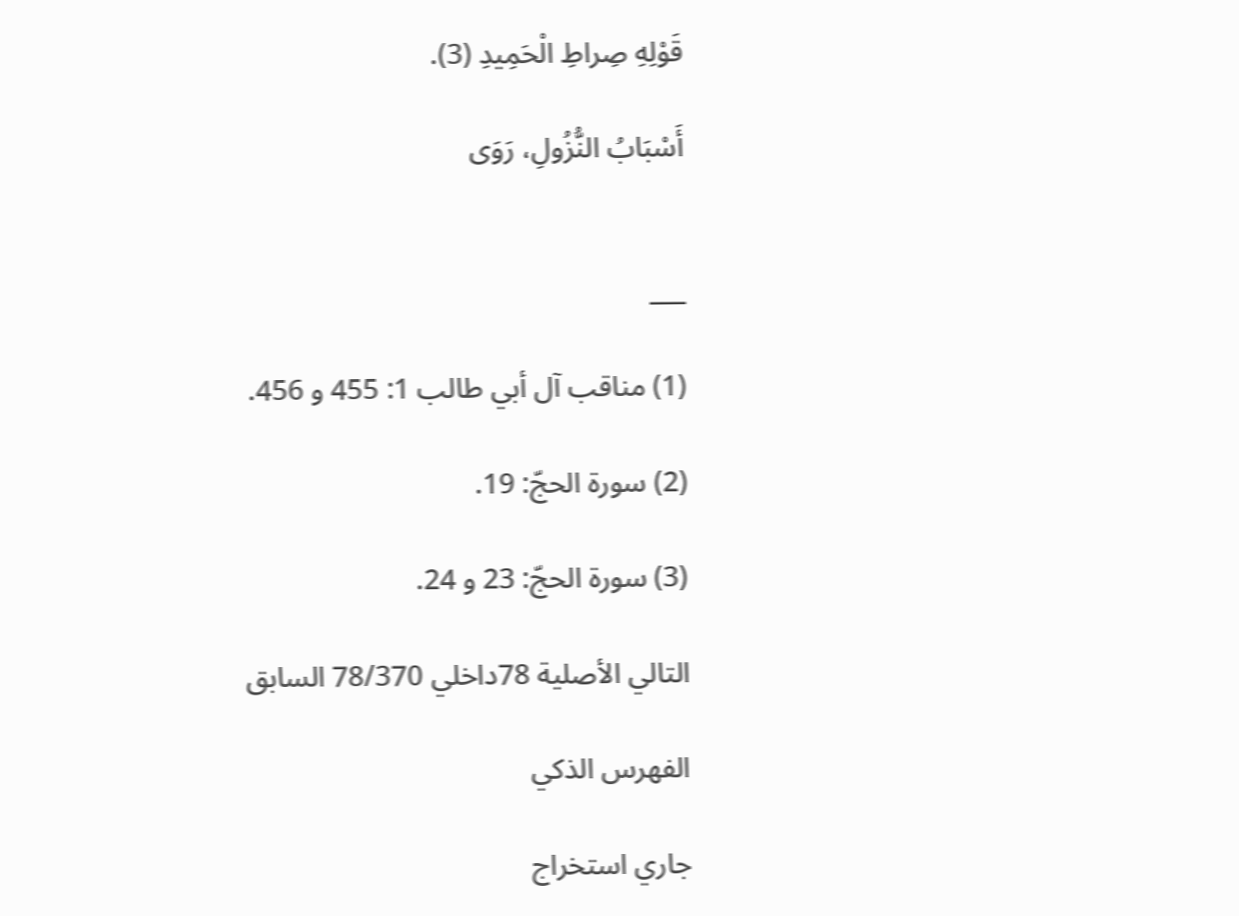قَوْلِهِ صِراطِ الْحَمِيدِ (3).

أَسْبَابُ النُّزُولِ، رَوَى


___

(1) مناقب آل أبي طالب 1: 455 و 456.

(2) سورة الحجّ: 19.

(3) سورة الحجّ: 23 و 24.

التالي الأصلية 78داخلي 78/370 السابق

الفهرس الذكي

جاري استخراج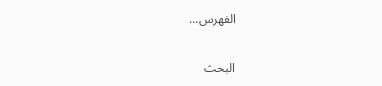الفهرس...

البحث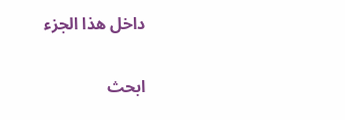داخل هذا الجزء

ابحث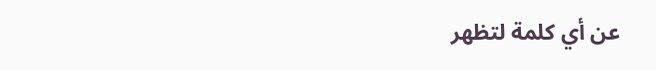عن أي كلمة لتظهر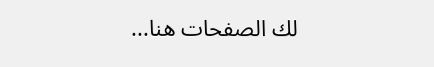لك الصفحات هنا...